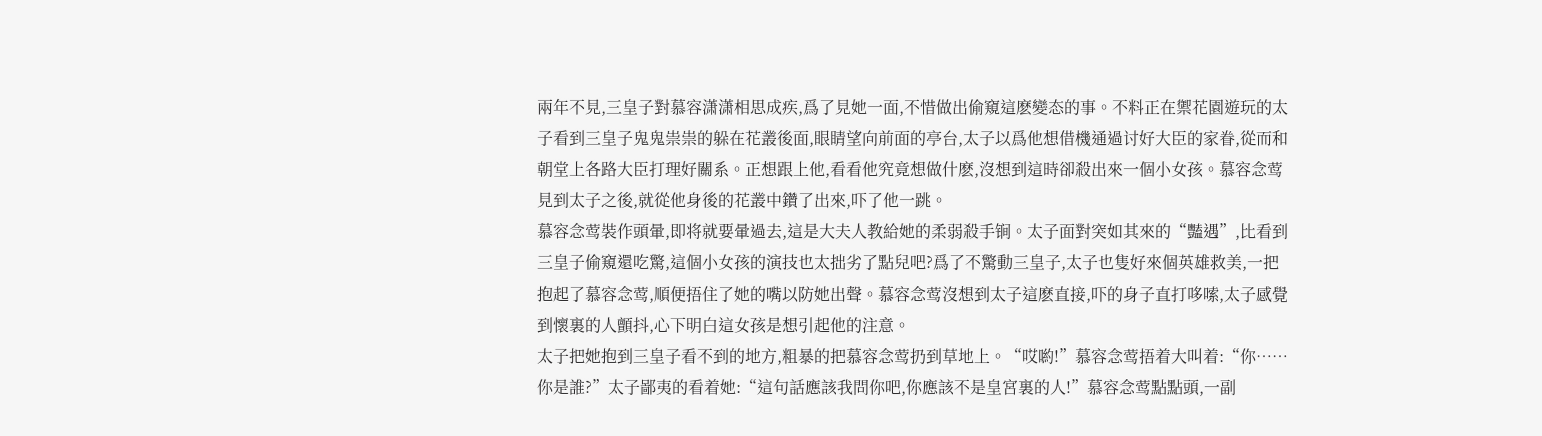兩年不見,三皇子對慕容潇潇相思成疾,爲了見她一面,不惜做出偷窺這麽變态的事。不料正在禦花園遊玩的太子看到三皇子鬼鬼祟祟的躲在花叢後面,眼睛望向前面的亭台,太子以爲他想借機通過讨好大臣的家眷,從而和朝堂上各路大臣打理好關系。正想跟上他,看看他究竟想做什麽,沒想到這時卻殺出來一個小女孩。慕容念莺見到太子之後,就從他身後的花叢中鑽了出來,吓了他一跳。
慕容念莺裝作頭暈,即将就要暈過去,這是大夫人教給她的柔弱殺手锏。太子面對突如其來的“豔遇”,比看到三皇子偷窺還吃驚,這個小女孩的演技也太拙劣了點兒吧?爲了不驚動三皇子,太子也隻好來個英雄救美,一把抱起了慕容念莺,順便捂住了她的嘴以防她出聲。慕容念莺沒想到太子這麽直接,吓的身子直打哆嗦,太子感覺到懷裏的人顫抖,心下明白這女孩是想引起他的注意。
太子把她抱到三皇子看不到的地方,粗暴的把慕容念莺扔到草地上。“哎喲!”慕容念莺捂着大叫着:“你……你是誰?”太子鄙夷的看着她:“這句話應該我問你吧,你應該不是皇宮裏的人!”慕容念莺點點頭,一副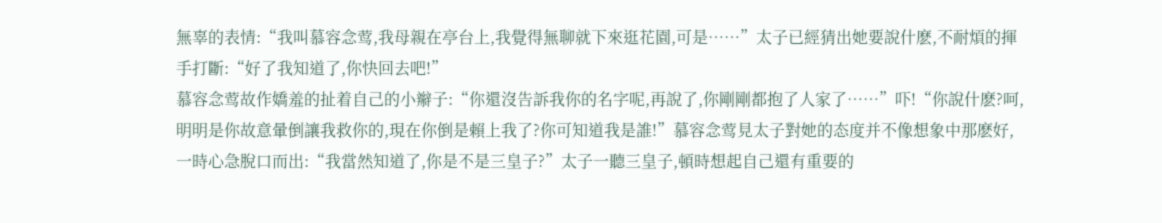無辜的表情:“我叫慕容念莺,我母親在亭台上,我覺得無聊就下來逛花園,可是……”太子已經猜出她要說什麽,不耐煩的揮手打斷:“好了我知道了,你快回去吧!”
慕容念莺故作嬌羞的扯着自己的小辮子:“你還沒告訴我你的名字呢,再說了,你剛剛都抱了人家了……”吓!“你說什麽?呵,明明是你故意暈倒讓我救你的,現在你倒是賴上我了?你可知道我是誰!”慕容念莺見太子對她的态度并不像想象中那麽好,一時心急脫口而出:“我當然知道了,你是不是三皇子?”太子一聽三皇子,頓時想起自己還有重要的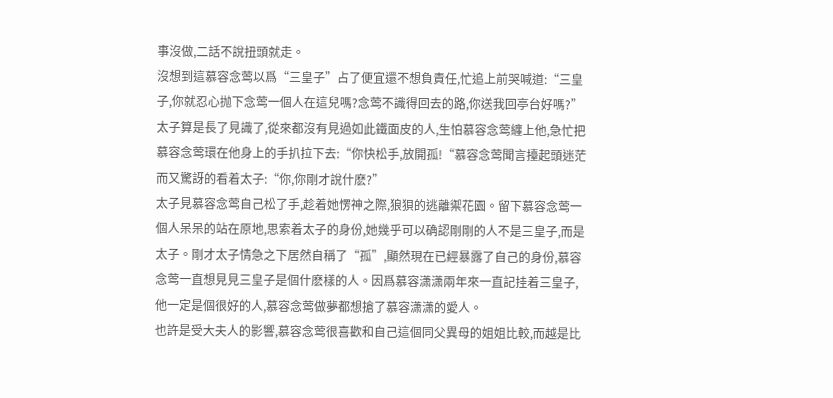事沒做,二話不說扭頭就走。
沒想到這慕容念莺以爲“三皇子”占了便宜還不想負責任,忙追上前哭喊道:“三皇子,你就忍心抛下念莺一個人在這兒嗎?念莺不識得回去的路,你送我回亭台好嗎?”太子算是長了見識了,從來都沒有見過如此鐵面皮的人,生怕慕容念莺纏上他,急忙把慕容念莺環在他身上的手扒拉下去:“你快松手,放開孤!“慕容念莺聞言擡起頭迷茫而又驚訝的看着太子:“你,你剛才說什麽?”
太子見慕容念莺自己松了手,趁着她愣神之際,狼狽的逃離禦花園。留下慕容念莺一個人呆呆的站在原地,思索着太子的身份,她幾乎可以确認剛剛的人不是三皇子,而是太子。剛才太子情急之下居然自稱了“孤”,顯然現在已經暴露了自己的身份,慕容念莺一直想見見三皇子是個什麽樣的人。因爲慕容潇潇兩年來一直記挂着三皇子,他一定是個很好的人,慕容念莺做夢都想搶了慕容潇潇的愛人。
也許是受大夫人的影響,慕容念莺很喜歡和自己這個同父異母的姐姐比較,而越是比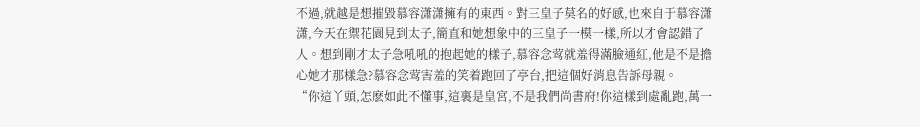不過,就越是想摧毀慕容潇潇擁有的東西。對三皇子莫名的好感,也來自于慕容潇潇,今天在禦花園見到太子,簡直和她想象中的三皇子一模一樣,所以才會認錯了人。想到剛才太子急吼吼的抱起她的樣子,慕容念莺就羞得滿臉通紅,他是不是擔心她才那樣急?慕容念莺害羞的笑着跑回了亭台,把這個好消息告訴母親。
“你這丫頭,怎麽如此不懂事,這裏是皇宮,不是我們尚書府!你這樣到處亂跑,萬一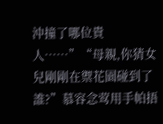沖撞了哪位貴人……”“母親,你猜女兒剛剛在禦花園碰到了誰?”慕容念莺用手帕捂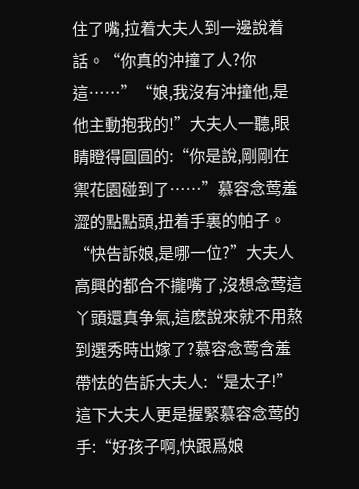住了嘴,拉着大夫人到一邊說着話。“你真的沖撞了人?你這……”“娘,我沒有沖撞他,是他主動抱我的!”大夫人一聽,眼睛瞪得圓圓的:“你是說,剛剛在禦花園碰到了……”慕容念莺羞澀的點點頭,扭着手裏的帕子。
“快告訴娘,是哪一位?”大夫人高興的都合不攏嘴了,沒想念莺這丫頭還真争氣,這麽說來就不用熬到選秀時出嫁了?慕容念莺含羞帶怯的告訴大夫人:“是太子!”這下大夫人更是握緊慕容念莺的手:“好孩子啊,快跟爲娘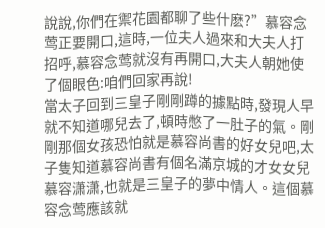說說,你們在禦花園都聊了些什麽?”慕容念莺正要開口,這時,一位夫人過來和大夫人打招呼,慕容念莺就沒有再開口,大夫人朝她使了個眼色:咱們回家再說!
當太子回到三皇子剛剛蹲的據點時,發現人早就不知道哪兒去了,頓時憋了一肚子的氣。剛剛那個女孩恐怕就是慕容尚書的好女兒吧,太子隻知道慕容尚書有個名滿京城的才女女兒慕容潇潇,也就是三皇子的夢中情人。這個慕容念莺應該就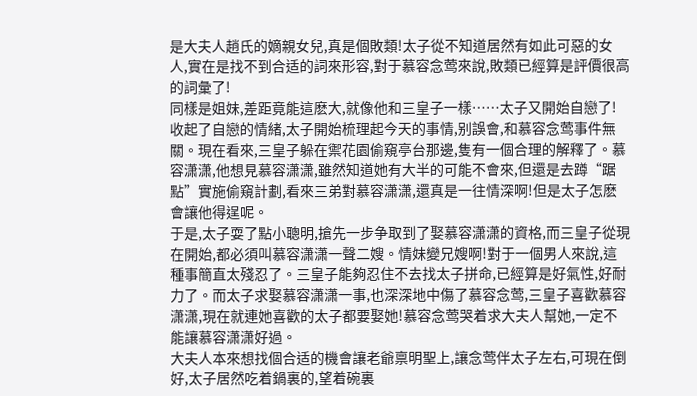是大夫人趙氏的嫡親女兒,真是個敗類!太子從不知道居然有如此可惡的女人,實在是找不到合适的詞來形容,對于慕容念莺來說,敗類已經算是評價很高的詞彙了!
同樣是姐妹,差距竟能這麽大,就像他和三皇子一樣……太子又開始自戀了!收起了自戀的情緒,太子開始梳理起今天的事情,别誤會,和慕容念莺事件無關。現在看來,三皇子躲在禦花園偷窺亭台那邊,隻有一個合理的解釋了。慕容潇潇,他想見慕容潇潇,雖然知道她有大半的可能不會來,但還是去蹲“踞點”實施偷窺計劃,看來三弟對慕容潇潇,還真是一往情深啊!但是太子怎麽會讓他得逞呢。
于是,太子耍了點小聰明,搶先一步争取到了娶慕容潇潇的資格,而三皇子從現在開始,都必須叫慕容潇潇一聲二嫂。情妹變兄嫂啊!對于一個男人來說,這種事簡直太殘忍了。三皇子能夠忍住不去找太子拼命,已經算是好氣性,好耐力了。而太子求娶慕容潇潇一事,也深深地中傷了慕容念莺,三皇子喜歡慕容潇潇,現在就連她喜歡的太子都要娶她!慕容念莺哭着求大夫人幫她,一定不能讓慕容潇潇好過。
大夫人本來想找個合适的機會讓老爺禀明聖上,讓念莺伴太子左右,可現在倒好,太子居然吃着鍋裏的,望着碗裏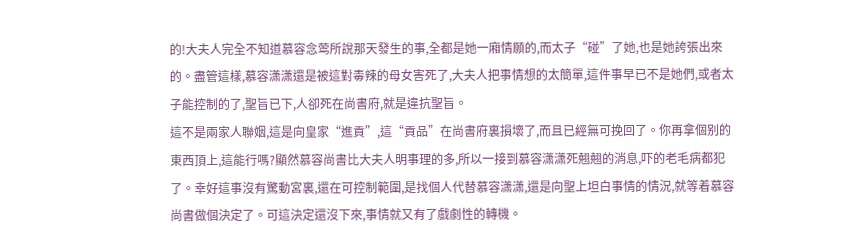的!大夫人完全不知道慕容念莺所說那天發生的事,全都是她一廂情願的,而太子“碰”了她,也是她誇張出來的。盡管這樣,慕容潇潇還是被這對毒辣的母女害死了,大夫人把事情想的太簡單,這件事早已不是她們,或者太子能控制的了,聖旨已下,人卻死在尚書府,就是違抗聖旨。
這不是兩家人聯姻,這是向皇家“進貢”,這“貢品”在尚書府裏損壞了,而且已經無可挽回了。你再拿個别的東西頂上,這能行嗎?顯然慕容尚書比大夫人明事理的多,所以一接到慕容潇潇死翹翹的消息,吓的老毛病都犯了。幸好這事沒有驚動宮裏,還在可控制範圍,是找個人代替慕容潇潇,還是向聖上坦白事情的情況,就等着慕容尚書做個決定了。可這決定還沒下來,事情就又有了戲劇性的轉機。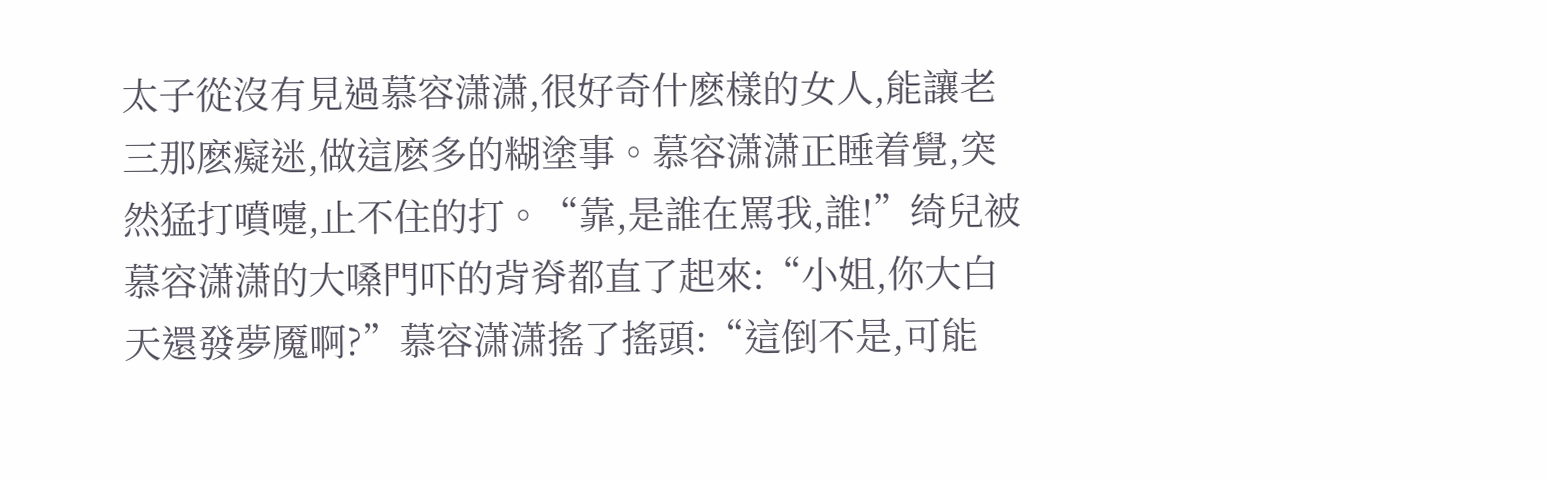太子從沒有見過慕容潇潇,很好奇什麽樣的女人,能讓老三那麽癡迷,做這麽多的糊塗事。慕容潇潇正睡着覺,突然猛打噴嚏,止不住的打。“靠,是誰在罵我,誰!”绮兒被慕容潇潇的大嗓門吓的背脊都直了起來:“小姐,你大白天還發夢魇啊?”慕容潇潇搖了搖頭:“這倒不是,可能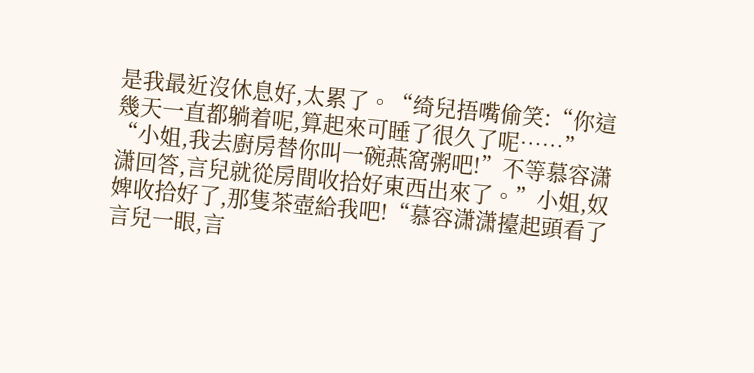是我最近沒休息好,太累了。“绮兒捂嘴偷笑:“你這幾天一直都躺着呢,算起來可睡了很久了呢……”
“小姐,我去廚房替你叫一碗燕窩粥吧!”不等慕容潇潇回答,言兒就從房間收拾好東西出來了。”小姐,奴婢收拾好了,那隻茶壺給我吧!“慕容潇潇擡起頭看了言兒一眼,言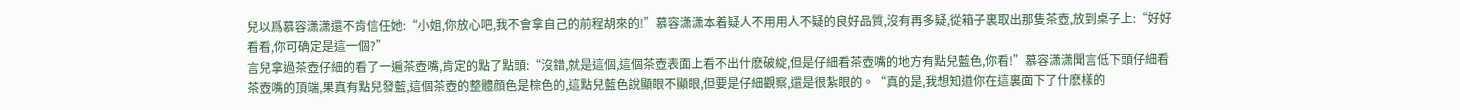兒以爲慕容潇潇還不肯信任她:“小姐,你放心吧,我不會拿自己的前程胡來的!”慕容潇潇本着疑人不用用人不疑的良好品質,沒有再多疑,從箱子裏取出那隻茶壺,放到桌子上:“好好看看,你可确定是這一個?”
言兒拿過茶壺仔細的看了一遍茶壺嘴,肯定的點了點頭:“沒錯,就是這個,這個茶壺表面上看不出什麽破綻,但是仔細看茶壺嘴的地方有點兒藍色,你看!”慕容潇潇聞言低下頭仔細看茶壺嘴的頂端,果真有點兒發藍,這個茶壺的整體顔色是棕色的,這點兒藍色說顯眼不顯眼,但要是仔細觀察,還是很紮眼的。“真的是,我想知道你在這裏面下了什麽樣的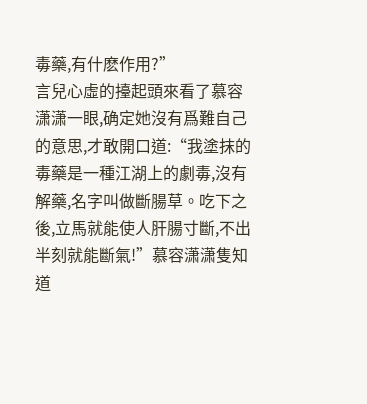毒藥,有什麽作用?”
言兒心虛的擡起頭來看了慕容潇潇一眼,确定她沒有爲難自己的意思,才敢開口道:“我塗抹的毒藥是一種江湖上的劇毒,沒有解藥,名字叫做斷腸草。吃下之後,立馬就能使人肝腸寸斷,不出半刻就能斷氣!”慕容潇潇隻知道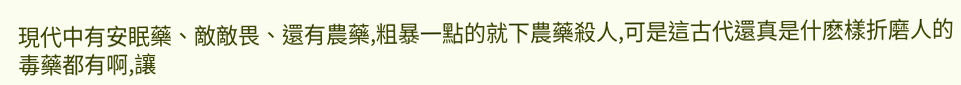現代中有安眠藥、敵敵畏、還有農藥,粗暴一點的就下農藥殺人,可是這古代還真是什麽樣折磨人的毒藥都有啊,讓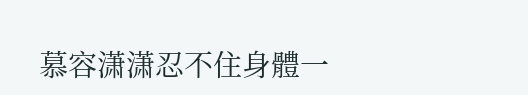慕容潇潇忍不住身體一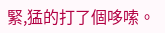緊,猛的打了個哆嗦。